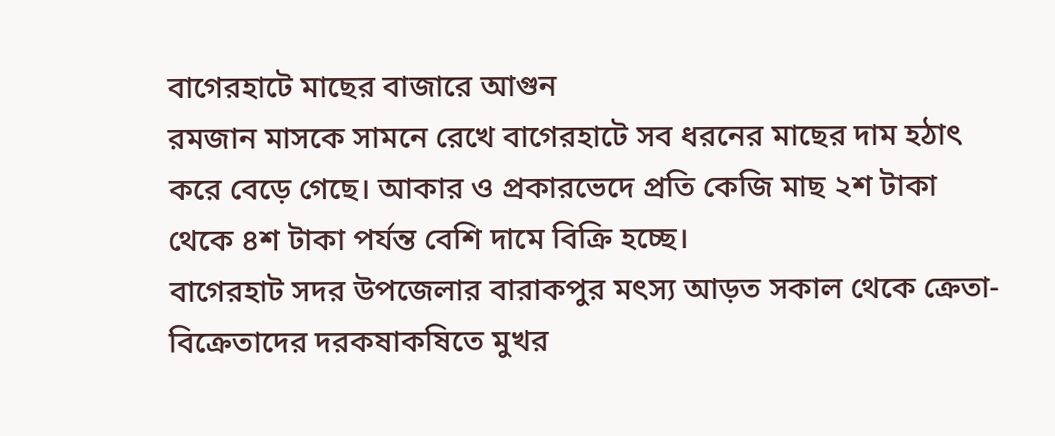বাগেরহাটে মাছের বাজারে আগুন
রমজান মাসকে সামনে রেখে বাগেরহাটে সব ধরনের মাছের দাম হঠাৎ করে বেড়ে গেছে। আকার ও প্রকারভেদে প্রতি কেজি মাছ ২শ টাকা থেকে ৪শ টাকা পর্যন্ত বেশি দামে বিক্রি হচ্ছে।
বাগেরহাট সদর উপজেলার বারাকপুর মৎস্য আড়ত সকাল থেকে ক্রেতা-বিক্রেতাদের দরকষাকষিতে মুখর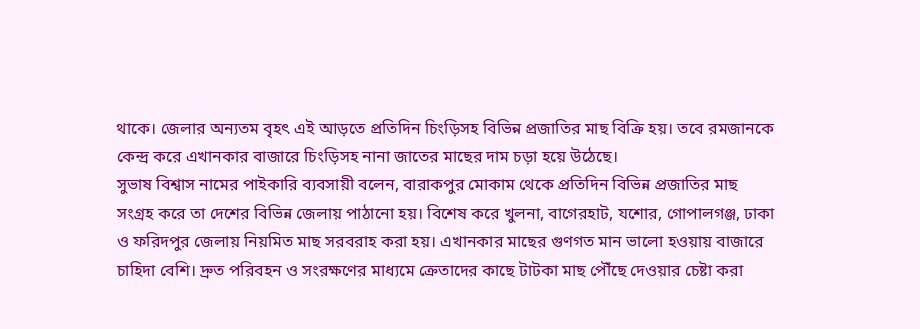থাকে। জেলার অন্যতম বৃহৎ এই আড়তে প্রতিদিন চিংড়িসহ বিভিন্ন প্রজাতির মাছ বিক্রি হয়। তবে রমজানকে কেন্দ্র করে এখানকার বাজারে চিংড়িসহ নানা জাতের মাছের দাম চড়া হয়ে উঠেছে।
সুভাষ বিশ্বাস নামের পাইকারি ব্যবসায়ী বলেন, বারাকপুর মোকাম থেকে প্রতিদিন বিভিন্ন প্রজাতির মাছ সংগ্রহ করে তা দেশের বিভিন্ন জেলায় পাঠানো হয়। বিশেষ করে খুলনা, বাগেরহাট, যশোর, গোপালগঞ্জ, ঢাকা ও ফরিদপুর জেলায় নিয়মিত মাছ সরবরাহ করা হয়। এখানকার মাছের গুণগত মান ভালো হওয়ায় বাজারে চাহিদা বেশি। দ্রুত পরিবহন ও সংরক্ষণের মাধ্যমে ক্রেতাদের কাছে টাটকা মাছ পৌঁছে দেওয়ার চেষ্টা করা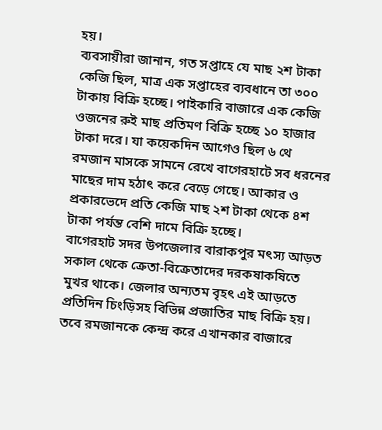হয়।
ব্যবসায়ীরা জানান, গত সপ্তাহে যে মাছ ২শ টাকা কেজি ছিল, মাত্র এক সপ্তাহের ব্যবধানে তা ৩০০ টাকায় বিক্রি হচ্ছে। পাইকারি বাজারে এক কেজি ওজনের রুই মাছ প্রতিমণ বিক্রি হচ্ছে ১০ হাজার টাকা দরে। যা কয়েকদিন আগেও ছিল ৬ থে
রমজান মাসকে সামনে রেখে বাগেরহাটে সব ধরনের মাছের দাম হঠাৎ করে বেড়ে গেছে। আকার ও প্রকারভেদে প্রতি কেজি মাছ ২শ টাকা থেকে ৪শ টাকা পর্যন্ত বেশি দামে বিক্রি হচ্ছে।
বাগেরহাট সদর উপজেলার বারাকপুর মৎস্য আড়ত সকাল থেকে ক্রেতা-বিক্রেতাদের দরকষাকষিতে মুখর থাকে। জেলার অন্যতম বৃহৎ এই আড়তে প্রতিদিন চিংড়িসহ বিভিন্ন প্রজাতির মাছ বিক্রি হয়। তবে রমজানকে কেন্দ্র করে এখানকার বাজারে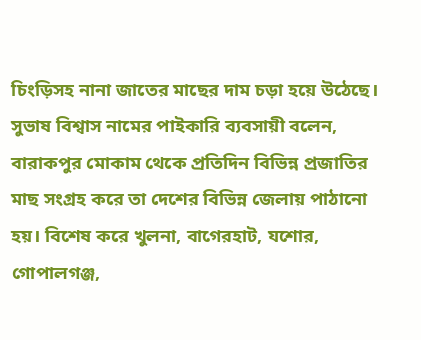চিংড়িসহ নানা জাতের মাছের দাম চড়া হয়ে উঠেছে।
সুভাষ বিশ্বাস নামের পাইকারি ব্যবসায়ী বলেন, বারাকপুর মোকাম থেকে প্রতিদিন বিভিন্ন প্রজাতির মাছ সংগ্রহ করে তা দেশের বিভিন্ন জেলায় পাঠানো হয়। বিশেষ করে খুলনা, বাগেরহাট, যশোর, গোপালগঞ্জ,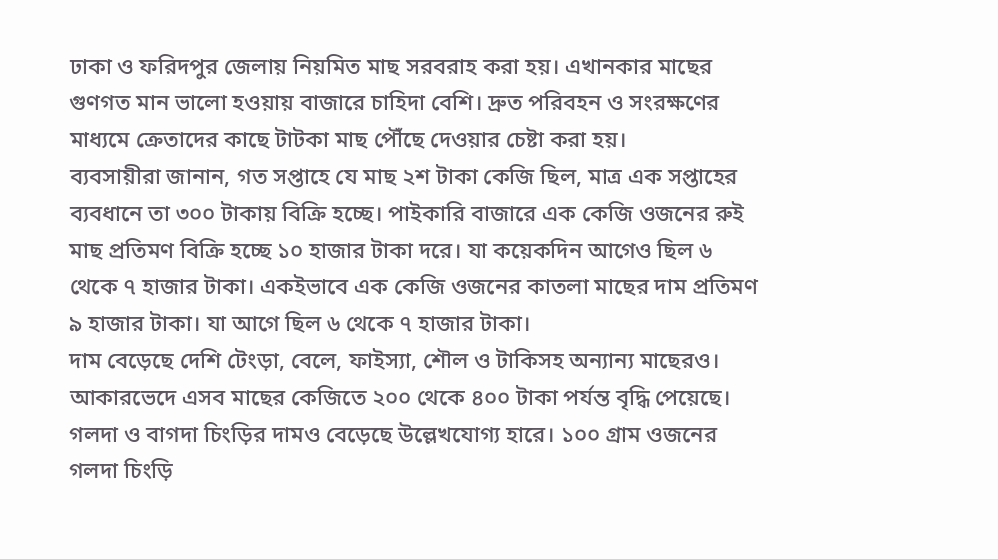ঢাকা ও ফরিদপুর জেলায় নিয়মিত মাছ সরবরাহ করা হয়। এখানকার মাছের গুণগত মান ভালো হওয়ায় বাজারে চাহিদা বেশি। দ্রুত পরিবহন ও সংরক্ষণের মাধ্যমে ক্রেতাদের কাছে টাটকা মাছ পৌঁছে দেওয়ার চেষ্টা করা হয়।
ব্যবসায়ীরা জানান, গত সপ্তাহে যে মাছ ২শ টাকা কেজি ছিল, মাত্র এক সপ্তাহের ব্যবধানে তা ৩০০ টাকায় বিক্রি হচ্ছে। পাইকারি বাজারে এক কেজি ওজনের রুই মাছ প্রতিমণ বিক্রি হচ্ছে ১০ হাজার টাকা দরে। যা কয়েকদিন আগেও ছিল ৬ থেকে ৭ হাজার টাকা। একইভাবে এক কেজি ওজনের কাতলা মাছের দাম প্রতিমণ ৯ হাজার টাকা। যা আগে ছিল ৬ থেকে ৭ হাজার টাকা।
দাম বেড়েছে দেশি টেংড়া, বেলে, ফাইস্যা, শৌল ও টাকিসহ অন্যান্য মাছেরও। আকারভেদে এসব মাছের কেজিতে ২০০ থেকে ৪০০ টাকা পর্যন্ত বৃদ্ধি পেয়েছে।
গলদা ও বাগদা চিংড়ির দামও বেড়েছে উল্লেখযোগ্য হারে। ১০০ গ্রাম ওজনের গলদা চিংড়ি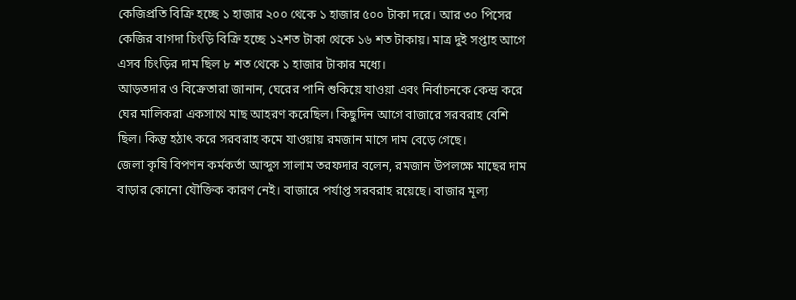কেজিপ্রতি বিক্রি হচ্ছে ১ হাজার ২০০ থেকে ১ হাজার ৫০০ টাকা দরে। আর ৩০ পিসের কেজির বাগদা চিংড়ি বিক্রি হচ্ছে ১২শত টাকা থেকে ১৬ শত টাকায়। মাত্র দুই সপ্তাহ আগে এসব চিংড়ির দাম ছিল ৮ শত থেকে ১ হাজার টাকার মধ্যে।
আড়তদার ও বিক্রেতারা জানান, ঘেরের পানি শুকিয়ে যাওয়া এবং নির্বাচনকে কেন্দ্র করে ঘের মালিকরা একসাথে মাছ আহরণ করেছিল। কিছুদিন আগে বাজারে সরবরাহ বেশি ছিল। কিন্তু হঠাৎ করে সরবরাহ কমে যাওয়ায় রমজান মাসে দাম বেড়ে গেছে।
জেলা কৃষি বিপণন কর্মকর্তা আব্দুস সালাম তরফদার বলেন, রমজান উপলক্ষে মাছের দাম বাড়ার কোনো যৌক্তিক কারণ নেই। বাজারে পর্যাপ্ত সরবরাহ রয়েছে। বাজার মূল্য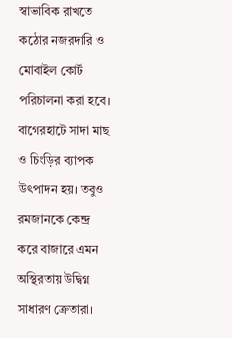স্বাভাবিক রাখতে কঠোর নজরদারি ও মোবাইল কোর্ট পরিচালনা করা হবে।
বাগেরহাটে সাদা মাছ ও চিংড়ির ব্যাপক উৎপাদন হয়। তবুও রমজানকে কেন্দ্র করে বাজারে এমন অস্থিরতায় উদ্বিগ্ন সাধারণ ক্রেতারা।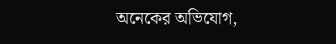অনেকের অভিযোগ,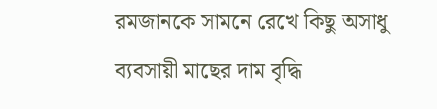রমজানকে সামনে রেখে কিছু অসাধু ব্যবসায়ী মাছের দাম বৃদ্ধি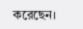করেছেন।